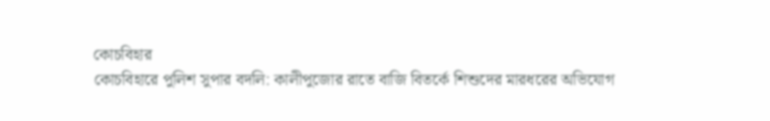কোচবিহার
কোচবিহারে পুলিশ সুপার বদলি: কালীপুজোর রাতে বাজি বিতর্কে শিশুদের মারধরের অভিযোগ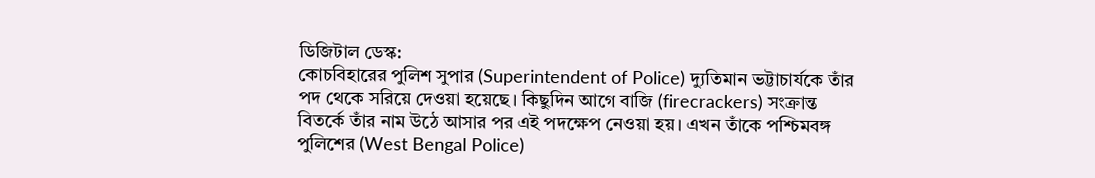ডিজিটাল ডেস্ক:
কোচবিহারের পুলিশ সুপার (Superintendent of Police) দ্যুতিমান ভট্টাচার্যকে তাঁর পদ থেকে সরিয়ে দেওয়া হয়েছে। কিছুদিন আগে বাজি (firecrackers) সংক্রান্ত বিতর্কে তাঁর নাম উঠে আসার পর এই পদক্ষেপ নেওয়া হয়। এখন তাঁকে পশ্চিমবঙ্গ পুলিশের (West Bengal Police)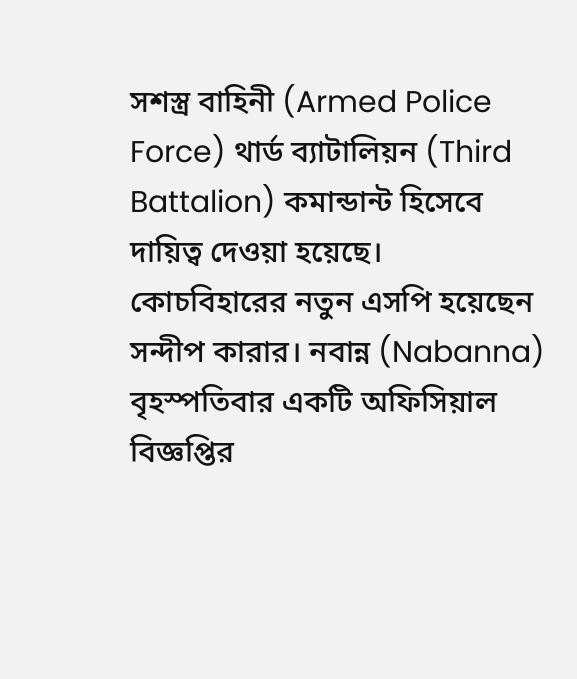সশস্ত্র বাহিনী (Armed Police Force) থার্ড ব্যাটালিয়ন (Third Battalion) কমান্ডান্ট হিসেবে দায়িত্ব দেওয়া হয়েছে।
কোচবিহারের নতুন এসপি হয়েছেন সন্দীপ কারার। নবান্ন (Nabanna) বৃহস্পতিবার একটি অফিসিয়াল বিজ্ঞপ্তির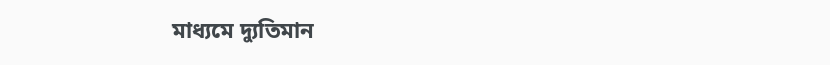মাধ্যমে দ্যুতিমান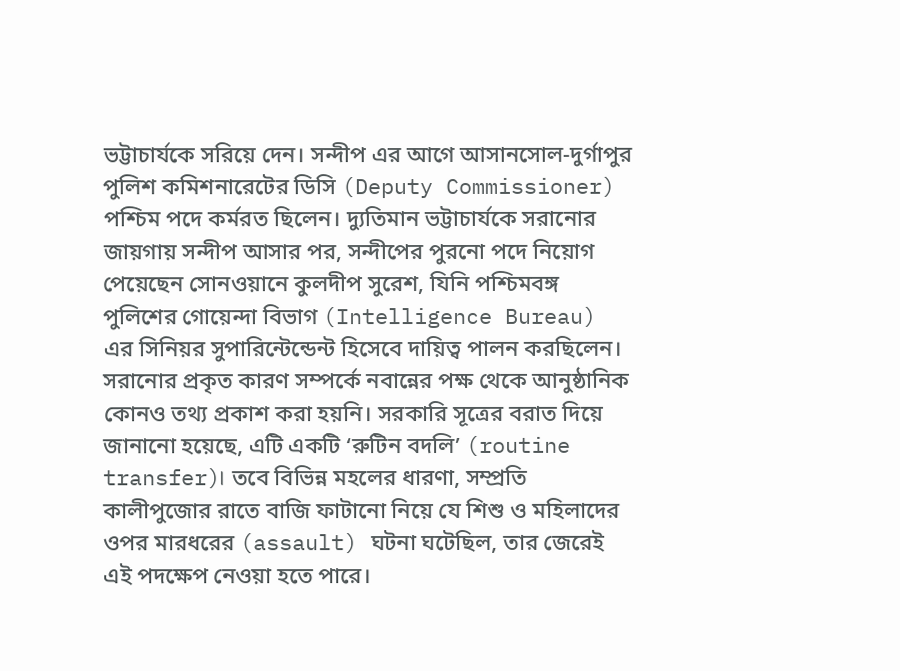ভট্টাচার্যকে সরিয়ে দেন। সন্দীপ এর আগে আসানসোল-দুর্গাপুর পুলিশ কমিশনারেটের ডিসি (Deputy Commissioner) পশ্চিম পদে কর্মরত ছিলেন। দ্যুতিমান ভট্টাচার্যকে সরানোর জায়গায় সন্দীপ আসার পর, সন্দীপের পুরনো পদে নিয়োগ পেয়েছেন সোনওয়ানে কুলদীপ সুরেশ, যিনি পশ্চিমবঙ্গ পুলিশের গোয়েন্দা বিভাগ (Intelligence Bureau) এর সিনিয়র সুপারিন্টেন্ডেন্ট হিসেবে দায়িত্ব পালন করছিলেন।
সরানোর প্রকৃত কারণ সম্পর্কে নবান্নের পক্ষ থেকে আনুষ্ঠানিক কোনও তথ্য প্রকাশ করা হয়নি। সরকারি সূত্রের বরাত দিয়ে জানানো হয়েছে, এটি একটি ‘রুটিন বদলি’ (routine transfer)। তবে বিভিন্ন মহলের ধারণা, সম্প্রতি কালীপুজোর রাতে বাজি ফাটানো নিয়ে যে শিশু ও মহিলাদের ওপর মারধরের (assault) ঘটনা ঘটেছিল, তার জেরেই এই পদক্ষেপ নেওয়া হতে পারে।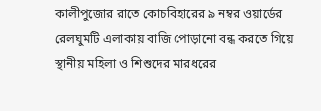কালীপুজোর রাতে কোচবিহারের ৯ নম্বর ওয়ার্ডের রেলঘুমটি এলাকায় বাজি পোড়ানো বন্ধ করতে গিয়ে স্থানীয় মহিলা ও শিশুদের মারধরের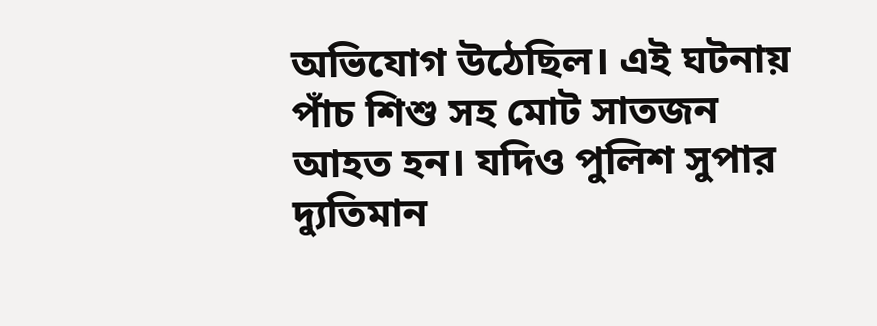অভিযোগ উঠেছিল। এই ঘটনায় পাঁচ শিশু সহ মোট সাতজন আহত হন। যদিও পুলিশ সুপার দ্যুতিমান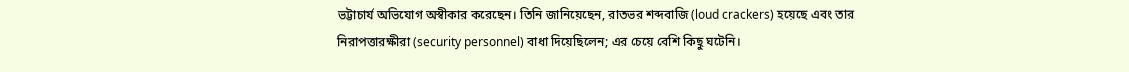ভট্টাচার্য অভিযোগ অস্বীকার করেছেন। তিনি জানিয়েছেন, রাতভর শব্দবাজি (loud crackers) হয়েছে এবং তার নিরাপত্তারক্ষীরা (security personnel) বাধা দিয়েছিলেন; এর চেয়ে বেশি কিছু ঘটেনি।